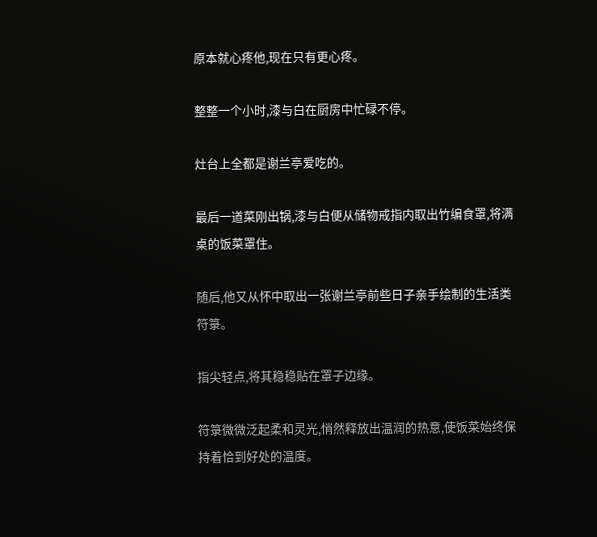原本就心疼他,现在只有更心疼。

整整一个小时,漆与白在厨房中忙碌不停。

灶台上全都是谢兰亭爱吃的。

最后一道菜刚出锅,漆与白便从储物戒指内取出竹编食罩,将满桌的饭菜罩住。

随后,他又从怀中取出一张谢兰亭前些日子亲手绘制的生活类符箓。

指尖轻点,将其稳稳贴在罩子边缘。

符箓微微泛起柔和灵光,悄然释放出温润的热意,使饭菜始终保持着恰到好处的温度。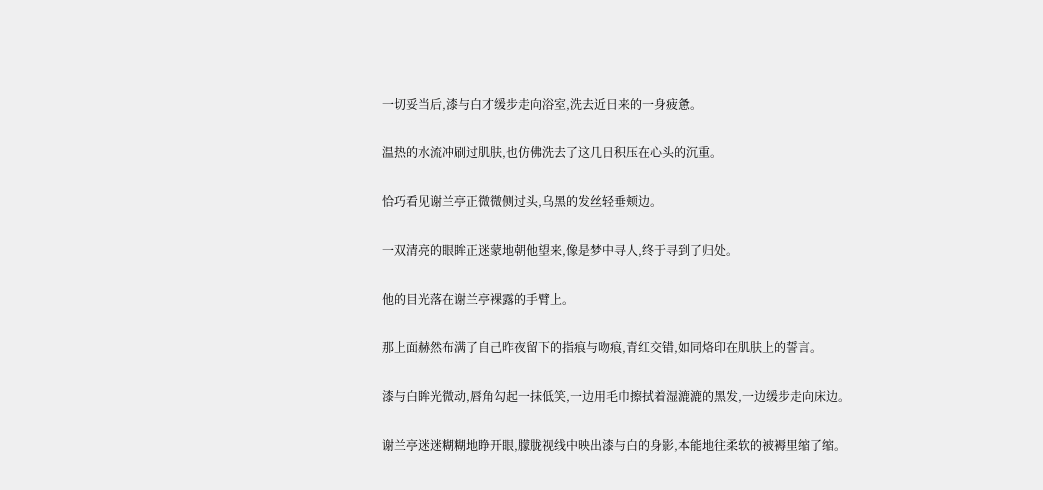一切妥当后,漆与白才缓步走向浴室,洗去近日来的一身疲惫。

温热的水流冲刷过肌肤,也仿佛洗去了这几日积压在心头的沉重。

恰巧看见谢兰亭正微微侧过头,乌黑的发丝轻垂颊边。

一双清亮的眼眸正迷蒙地朝他望来,像是梦中寻人,终于寻到了归处。

他的目光落在谢兰亭裸露的手臂上。

那上面赫然布满了自己昨夜留下的指痕与吻痕,青红交错,如同烙印在肌肤上的誓言。

漆与白眸光微动,唇角勾起一抹低笑,一边用毛巾擦拭着湿漉漉的黑发,一边缓步走向床边。

谢兰亭迷迷糊糊地睁开眼,朦胧视线中映出漆与白的身影,本能地往柔软的被褥里缩了缩。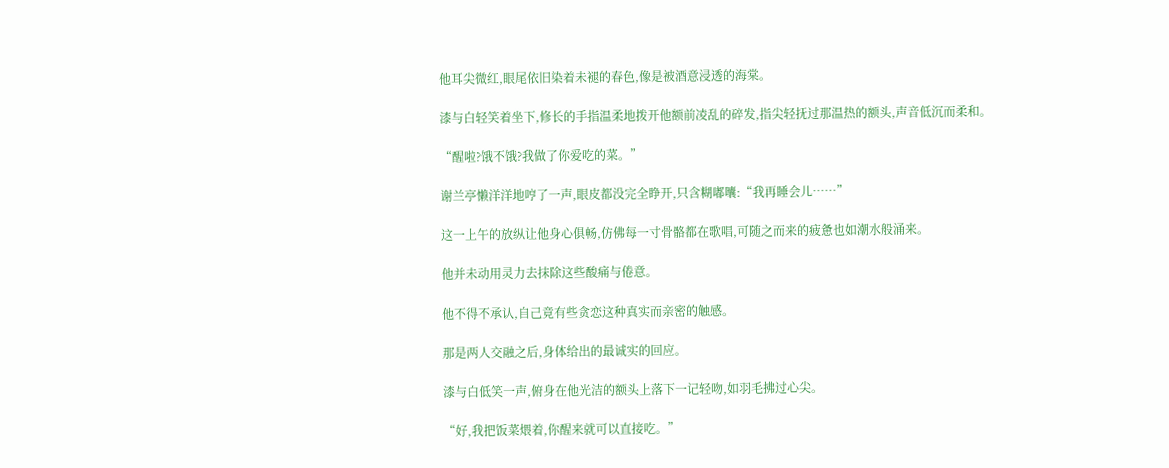他耳尖微红,眼尾依旧染着未褪的春色,像是被酒意浸透的海棠。

漆与白轻笑着坐下,修长的手指温柔地拨开他额前凌乱的碎发,指尖轻抚过那温热的额头,声音低沉而柔和。

“醒啦?饿不饿?我做了你爱吃的菜。”

谢兰亭懒洋洋地哼了一声,眼皮都没完全睁开,只含糊嘟囔:“我再睡会儿……”

这一上午的放纵让他身心俱畅,仿佛每一寸骨骼都在歌唱,可随之而来的疲惫也如潮水般涌来。

他并未动用灵力去抹除这些酸痛与倦意。

他不得不承认,自己竟有些贪恋这种真实而亲密的触感。

那是两人交融之后,身体给出的最诚实的回应。

漆与白低笑一声,俯身在他光洁的额头上落下一记轻吻,如羽毛拂过心尖。

“好,我把饭菜煨着,你醒来就可以直接吃。”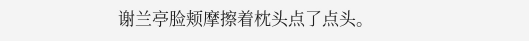谢兰亭脸颊摩擦着枕头点了点头。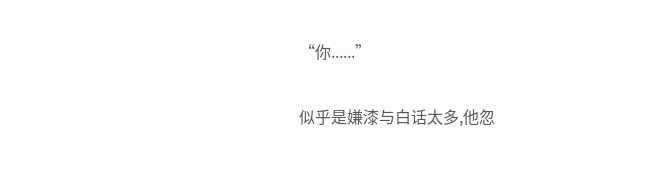“你......”

似乎是嫌漆与白话太多,他忽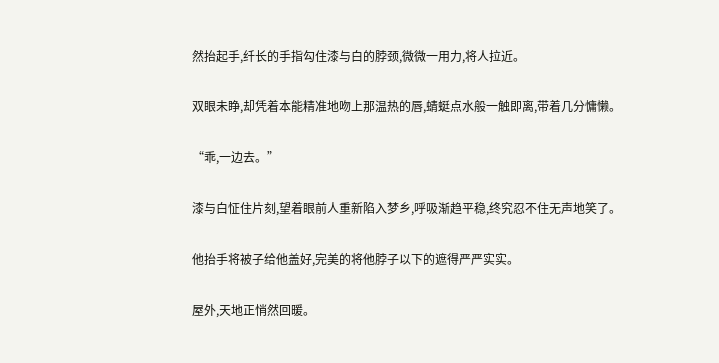然抬起手,纤长的手指勾住漆与白的脖颈,微微一用力,将人拉近。

双眼未睁,却凭着本能精准地吻上那温热的唇,蜻蜓点水般一触即离,带着几分慵懒。

“乖,一边去。”

漆与白怔住片刻,望着眼前人重新陷入梦乡,呼吸渐趋平稳,终究忍不住无声地笑了。

他抬手将被子给他盖好,完美的将他脖子以下的遮得严严实实。

屋外,天地正悄然回暖。